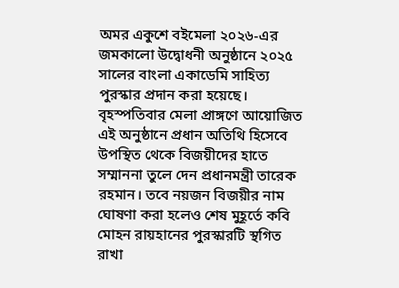অমর একুশে বইমেলা ২০২৬-এর জমকালো উদ্বোধনী অনুষ্ঠানে ২০২৫ সালের বাংলা একাডেমি সাহিত্য পুরস্কার প্রদান করা হয়েছে। বৃহস্পতিবার মেলা প্রাঙ্গণে আয়োজিত এই অনুষ্ঠানে প্রধান অতিথি হিসেবে উপস্থিত থেকে বিজয়ীদের হাতে সম্মাননা তুলে দেন প্রধানমন্ত্রী তারেক রহমান। তবে নয়জন বিজয়ীর নাম ঘোষণা করা হলেও শেষ মুহূর্তে কবি মোহন রায়হানের পুরস্কারটি স্থগিত রাখা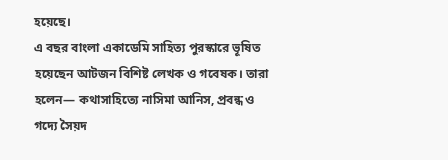হয়েছে।
এ বছর বাংলা একাডেমি সাহিত্য পুরস্কারে ভূষিত হয়েছেন আটজন বিশিষ্ট লেখক ও গবেষক। তারা হলেন— কথাসাহিত্যে নাসিমা আনিস, প্রবন্ধ ও গদ্যে সৈয়দ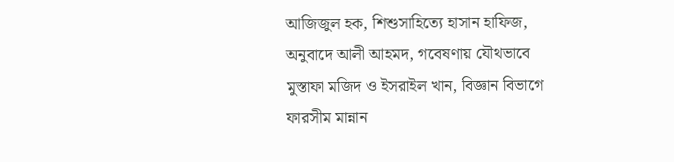আজিজুল হক, শিশুসাহিত্যে হাসান হাফিজ, অনুবাদে আলী আহমদ, গবেষণায় যৌথভাবে মুস্তাফা মজিদ ও ইসরাইল খান, বিজ্ঞান বিভাগে ফারসীম মান্নান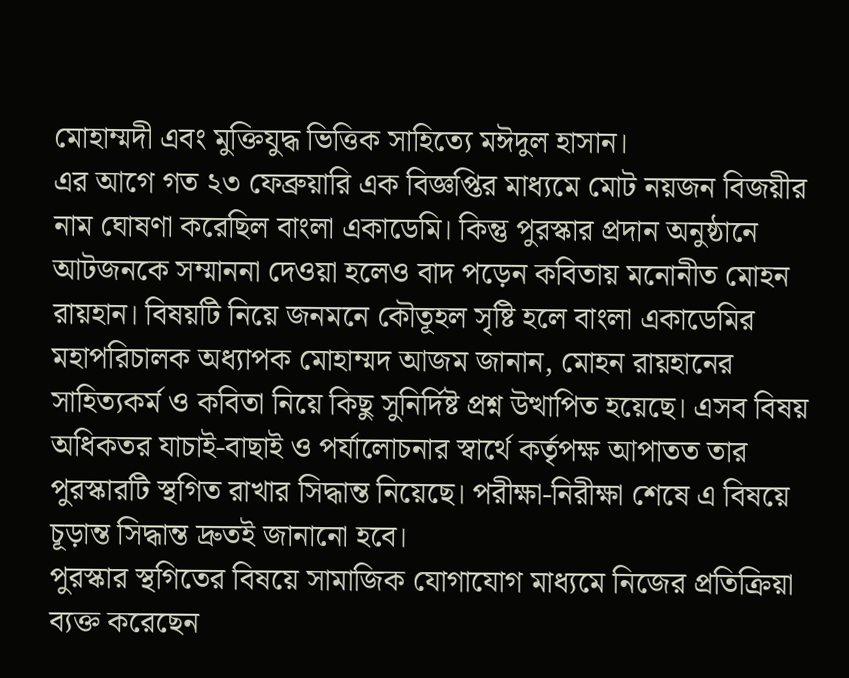মোহাম্মদী এবং মুক্তিযুদ্ধ ভিত্তিক সাহিত্যে মঈদুল হাসান।
এর আগে গত ২৩ ফেব্রুয়ারি এক বিজ্ঞপ্তির মাধ্যমে মোট নয়জন বিজয়ীর নাম ঘোষণা করেছিল বাংলা একাডেমি। কিন্তু পুরস্কার প্রদান অনুষ্ঠানে আটজনকে সম্মাননা দেওয়া হলেও বাদ পড়েন কবিতায় মনোনীত মোহন রায়হান। বিষয়টি নিয়ে জনমনে কৌতূহল সৃষ্টি হলে বাংলা একাডেমির মহাপরিচালক অধ্যাপক মোহাম্মদ আজম জানান, মোহন রায়হানের সাহিত্যকর্ম ও কবিতা নিয়ে কিছু সুনির্দিষ্ট প্রশ্ন উত্থাপিত হয়েছে। এসব বিষয় অধিকতর যাচাই-বাছাই ও পর্যালোচনার স্বার্থে কর্তৃপক্ষ আপাতত তার পুরস্কারটি স্থগিত রাখার সিদ্ধান্ত নিয়েছে। পরীক্ষা-নিরীক্ষা শেষে এ বিষয়ে চূড়ান্ত সিদ্ধান্ত দ্রুতই জানানো হবে।
পুরস্কার স্থগিতের বিষয়ে সামাজিক যোগাযোগ মাধ্যমে নিজের প্রতিক্রিয়া ব্যক্ত করেছেন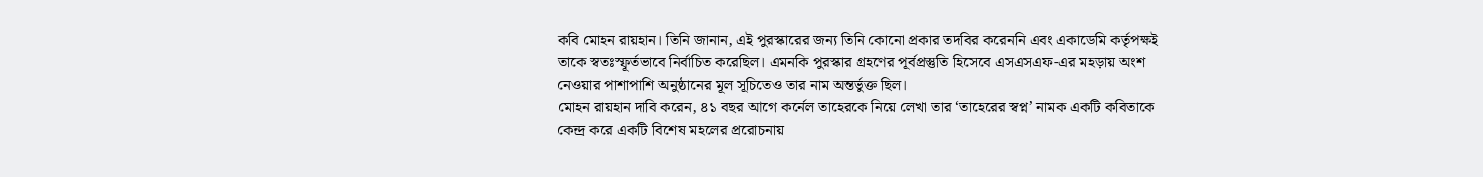কবি মোহন রায়হান। তিনি জানান, এই পুরস্কারের জন্য তিনি কোনো প্রকার তদবির করেননি এবং একাডেমি কর্তৃপক্ষই তাকে স্বতঃস্ফূর্তভাবে নির্বাচিত করেছিল। এমনকি পুরস্কার গ্রহণের পূর্বপ্রস্তুতি হিসেবে এসএসএফ-এর মহড়ায় অংশ নেওয়ার পাশাপাশি অনুষ্ঠানের মূল সূচিতেও তার নাম অন্তর্ভুক্ত ছিল।
মোহন রায়হান দাবি করেন, ৪১ বছর আগে কর্নেল তাহেরকে নিয়ে লেখা তার ‘তাহেরের স্বপ্ন’ নামক একটি কবিতাকে কেন্দ্র করে একটি বিশেষ মহলের প্ররোচনায়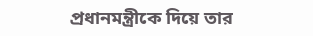প্রধানমন্ত্রীকে দিয়ে তার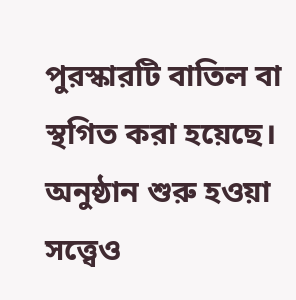পুরস্কারটি বাতিল বা স্থগিত করা হয়েছে। অনুষ্ঠান শুরু হওয়া সত্ত্বেও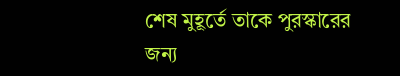শেষ মুহূর্তে তাকে পুরস্কারের জন্য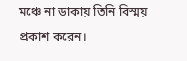মঞ্চে না ডাকায় তিনি বিস্ময় প্রকাশ করেন।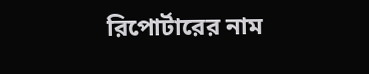রিপোর্টারের নাম